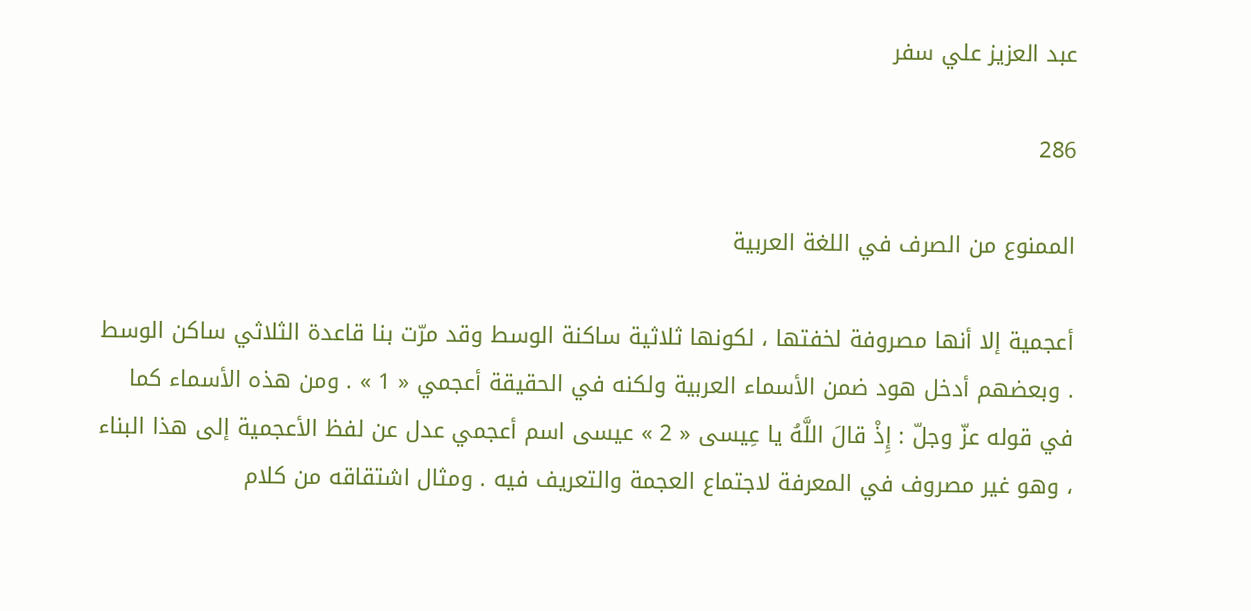عبد العزيز علي سفر

286

الممنوع من الصرف في اللغة العربية

أعجمية إلا أنها مصروفة لخفتها ، لكونها ثلاثية ساكنة الوسط وقد مرّت بنا قاعدة الثلاثي ساكن الوسط . وبعضهم أدخل هود ضمن الأسماء العربية ولكنه في الحقيقة أعجمي « 1 » . ومن هذه الأسماء كما في قوله عزّ وجلّ : إِذْ قالَ اللَّهُ يا عِيسى « 2 » عيسى اسم أعجمي عدل عن لفظ الأعجمية إلى هذا البناء ، وهو غير مصروف في المعرفة لاجتماع العجمة والتعريف فيه . ومثال اشتقاقه من كلام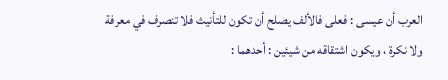العرب أن عيسى : فعلى فالألف يصلح أن تكون للتأنيث فلا تنصرف في معرفة ولا نكرة ، ويكون اشتقاقه من شيئين : أحدهما :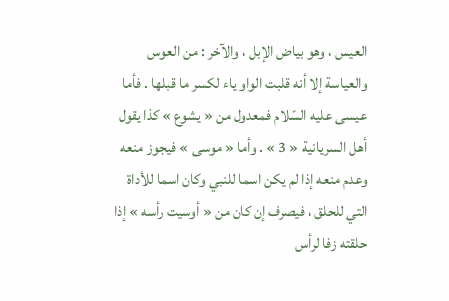العيس ، وهو بياض الإبل ، والآخر : من العوس والعياسة إلا أنه قلبت الواو ياء لكسر ما قبلها . فأما عيسى عليه السّلام فمعدول من « يشوع » كذا يقول أهل السريانية « 3 » . وأما « موسى » فيجوز منعه وعدم منعه إذا لم يكن اسما للنبي وكان اسما للأداة التي للحلق ، فيصرف إن كان من « أوسيت رأسه » إذا حلقته زفا لرأس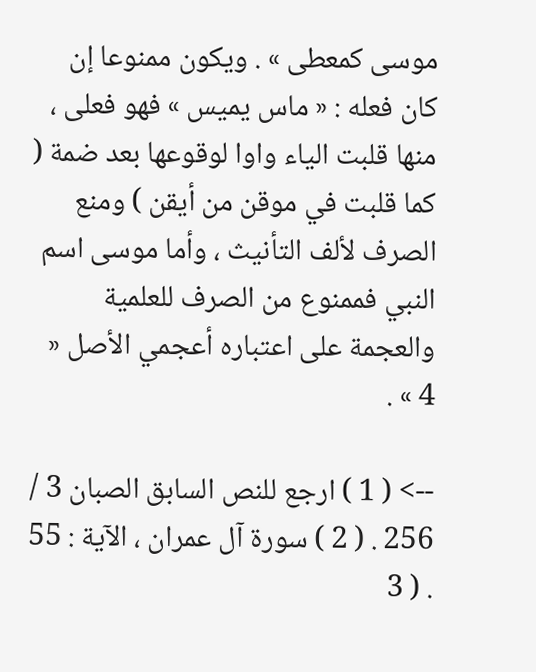موسى كمعطى » . ويكون ممنوعا إن كان فعله : « ماس يميس » فهو فعلى ، منها قلبت الياء واوا لوقوعها بعد ضمة ( كما قلبت في موقن من أيقن ) ومنع الصرف لألف التأنيث ، وأما موسى اسم النبي فممنوع من الصرف للعلمية والعجمة على اعتباره أعجمي الأصل « 4 » .

--> ( 1 ) ارجع للنص السابق الصبان 3 / 256 . ( 2 ) سورة آل عمران ، الآية : 55 . ( 3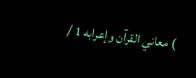) معاني القرآن وإعرابه 1 /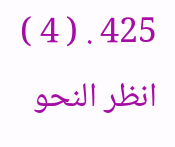425 . ( 4 ) انظر النحو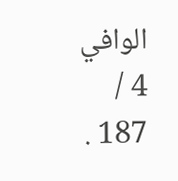الوافي 4 / 187 .